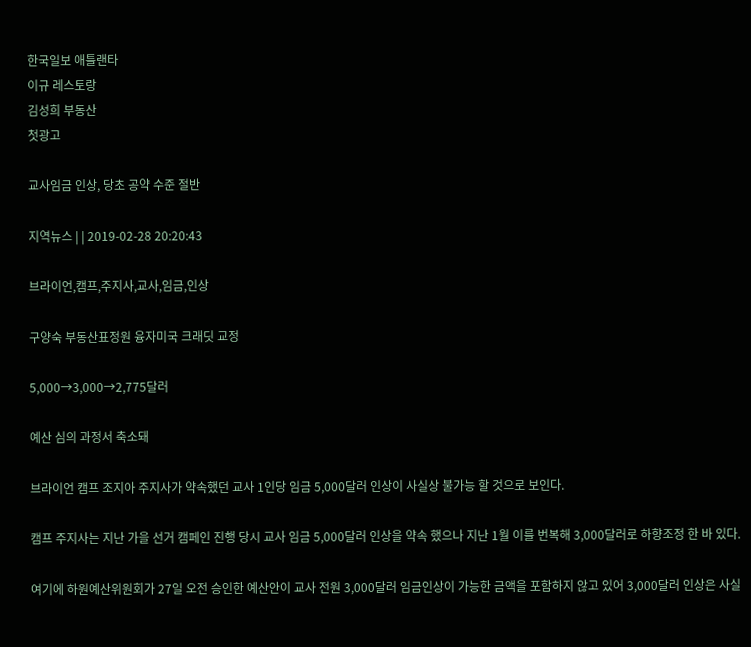한국일보 애틀랜타
이규 레스토랑
김성희 부동산
첫광고

교사임금 인상, 당초 공약 수준 절반

지역뉴스 | | 2019-02-28 20:20:43

브라이언,캠프,주지사,교사,임금,인상

구양숙 부동산표정원 융자미국 크래딧 교정

5,000→3,000→2,775달러

예산 심의 과정서 축소돼

브라이언 캠프 조지아 주지사가 약속했던 교사 1인당 임금 5,000달러 인상이 사실상 불가능 할 것으로 보인다.

캠프 주지사는 지난 가을 선거 캠페인 진행 당시 교사 임금 5,000달러 인상을 약속 했으나 지난 1월 이를 번복해 3,000달러로 하향조정 한 바 있다.

여기에 하원예산위원회가 27일 오전 승인한 예산안이 교사 전원 3,000달러 임금인상이 가능한 금액을 포함하지 않고 있어 3,000달러 인상은 사실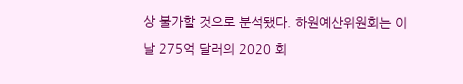상 불가할 것으로 분석됐다. 하원예산위원회는 이날 275억 달러의 2020 회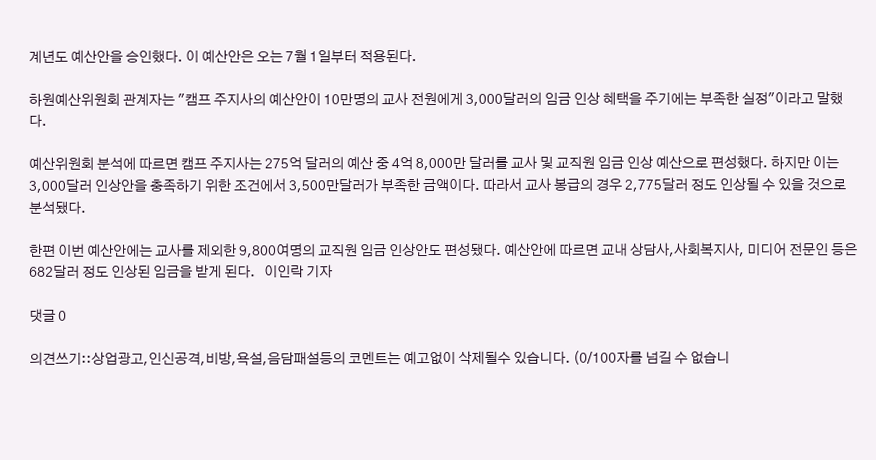계년도 예산안을 승인했다. 이 예산안은 오는 7월 1일부터 적용된다.

하원예산위원회 관계자는 "캠프 주지사의 예산안이 10만명의 교사 전원에게 3,000달러의 임금 인상 혜택을 주기에는 부족한 실정"이라고 말했다.

예산위원회 분석에 따르면 캠프 주지사는 275억 달러의 예산 중 4억 8,000만 달러를 교사 및 교직원 임금 인상 예산으로 편성했다. 하지만 이는 3,000달러 인상안을 충족하기 위한 조건에서 3,500만달러가 부족한 금액이다. 따라서 교사 봉급의 경우 2,775달러 정도 인상될 수 있을 것으로 분석됐다.

한편 이번 예산안에는 교사를 제외한 9,800여명의 교직원 임금 인상안도 편성됐다. 예산안에 따르면 교내 상담사,사회복지사, 미디어 전문인 등은 682달러 정도 인상된 임금을 받게 된다.   이인락 기자

댓글 0

의견쓰기::상업광고,인신공격,비방,욕설,음담패설등의 코멘트는 예고없이 삭제될수 있습니다. (0/100자를 넘길 수 없습니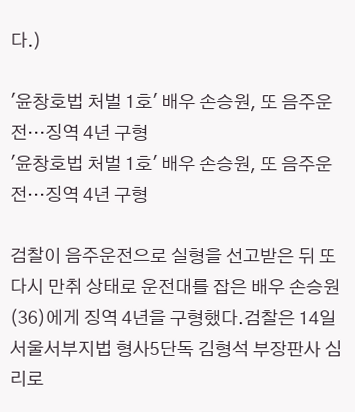다.)

'윤창호법 처벌 1호' 배우 손승원, 또 음주운전…징역 4년 구형
'윤창호법 처벌 1호' 배우 손승원, 또 음주운전…징역 4년 구형

검찰이 음주운전으로 실형을 선고받은 뒤 또다시 만취 상태로 운전대를 잡은 배우 손승원(36)에게 징역 4년을 구형했다.검찰은 14일 서울서부지법 형사5단독 김형석 부장판사 심리로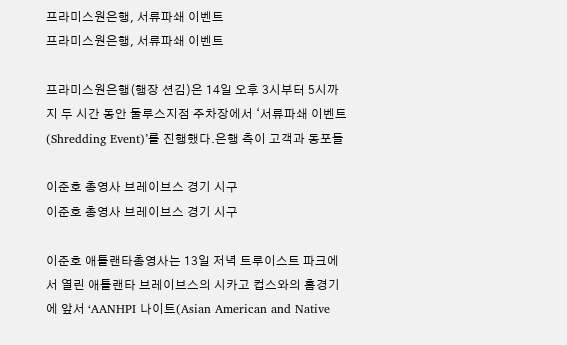프라미스원은행, 서류파쇄 이벤트
프라미스원은행, 서류파쇄 이벤트

프라미스원은행(행장 션김)은 14일 오후 3시부터 5시까지 두 시간 동안 둘루스지점 주차장에서 ‘서류파쇄 이벤트(Shredding Event)’를 진행했다.은행 측이 고객과 동포들

이준호 총영사 브레이브스 경기 시구
이준호 총영사 브레이브스 경기 시구

이준호 애틀랜타총영사는 13일 저녁 트루이스트 파크에서 열린 애틀랜타 브레이브스의 시카고 컵스와의 홈경기에 앞서 ‘AANHPI 나이트(Asian American and Native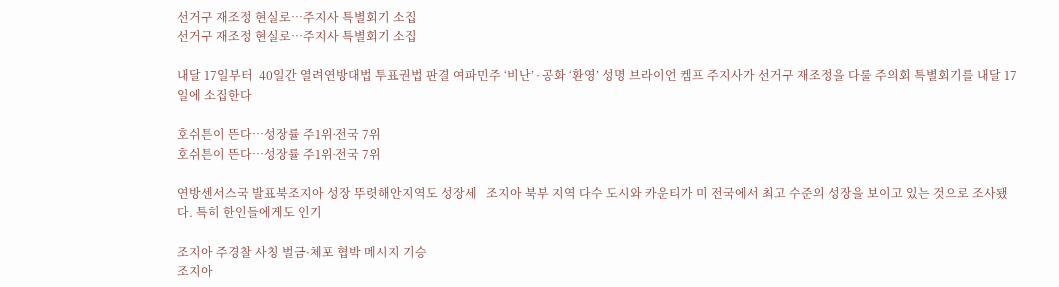선거구 재조정 현실로…주지사 특별회기 소집
선거구 재조정 현실로…주지사 특별회기 소집

내달 17일부터  40일간 열려연방대법 투표권법 판결 여파민주 ‘비난’ ∙ 공화 ‘환영’ 성명 브라이언 켐프 주지사가 선거구 재조정을 다룰 주의회 특별회기를 내달 17일에 소집한다

호쉬튼이 뜬다…성장률 주1위∙전국 7위
호쉬튼이 뜬다…성장률 주1위∙전국 7위

연방센서스국 발표북조지아 성장 뚜렷해안지역도 성장세   조지아 북부 지역 다수 도시와 카운티가 미 전국에서 최고 수준의 성장을 보이고 있는 것으로 조사됐다. 특히 한인들에게도 인기

조지아 주경찰 사칭 벌금·체포 협박 메시지 기승
조지아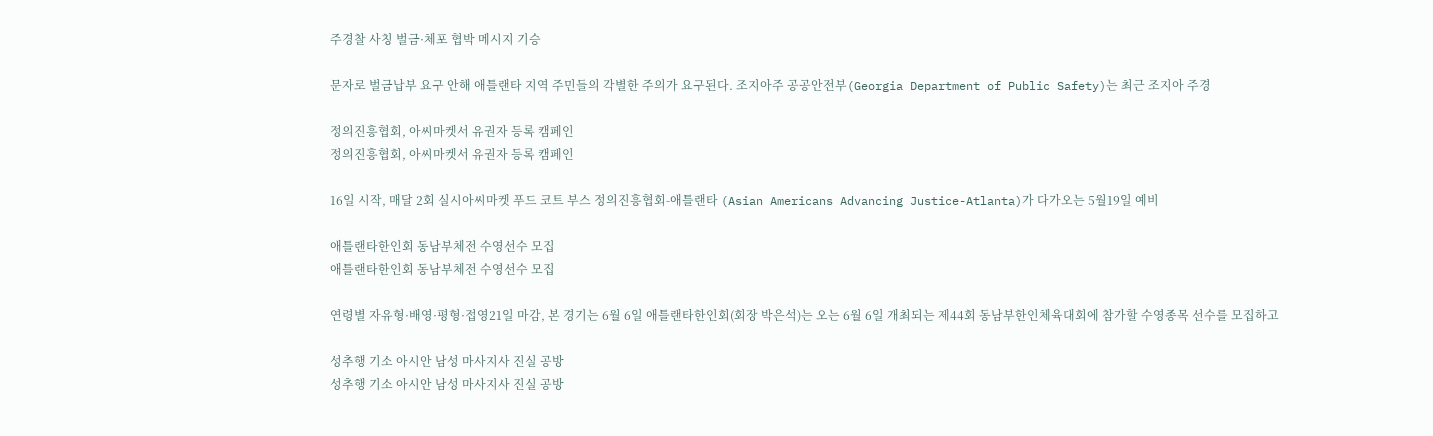주경찰 사칭 벌금·체포 협박 메시지 기승

문자로 벌금납부 요구 안해 애틀랜타 지역 주민들의 각별한 주의가 요구된다. 조지아주 공공안전부(Georgia Department of Public Safety)는 최근 조지아 주경

정의진흥협회, 아씨마켓서 유권자 등록 캠페인
정의진흥협회, 아씨마켓서 유권자 등록 캠페인

16일 시작, 매달 2회 실시아씨마켓 푸드 코트 부스 정의진흥협회-애틀랜타 (Asian Americans Advancing Justice-Atlanta)가 다가오는 5월19일 예비

애틀랜타한인회 동남부체전 수영선수 모집
애틀랜타한인회 동남부체전 수영선수 모집

연령별 자유형·배영·평형·접영21일 마감, 본 경기는 6월 6일 애틀랜타한인회(회장 박은석)는 오는 6월 6일 개최되는 제44회 동남부한인체육대회에 참가할 수영종목 선수를 모집하고

성추행 기소 아시안 남성 마사지사 진실 공방
성추행 기소 아시안 남성 마사지사 진실 공방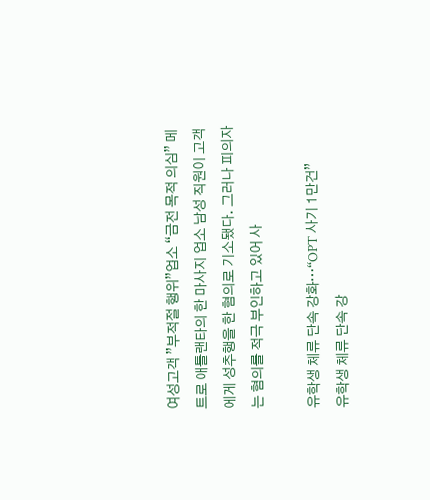여성고객 ”부적절 행위”업소 “금전 목적 의심” 메트로 애틀랜타의 한 마사지 업소 남성 직원이 고객에게 성추행을 한 혐의로 기소됐다. 그러나 피의자는 혐의를 적극 부인하고 있어 사

유학생 체류 단속 강화…“OPT 사기 1만건”
유학생 체류 단속 강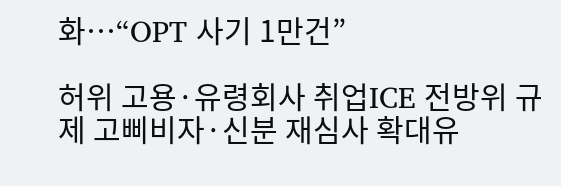화…“OPT 사기 1만건”

허위 고용·유령회사 취업ICE 전방위 규제 고삐비자·신분 재심사 확대유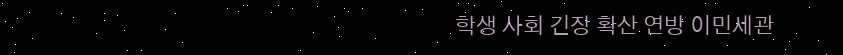학생 사회 긴장 확산 연방 이민세관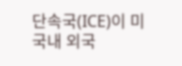단속국(ICE)이 미국내 외국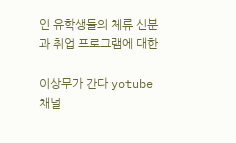인 유학생들의 체류 신분과 취업 프로그램에 대한

이상무가 간다 yotube 채널